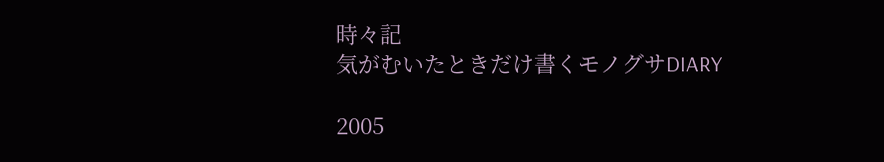時々記
気がむいたときだけ書くモノグサDIARY

2005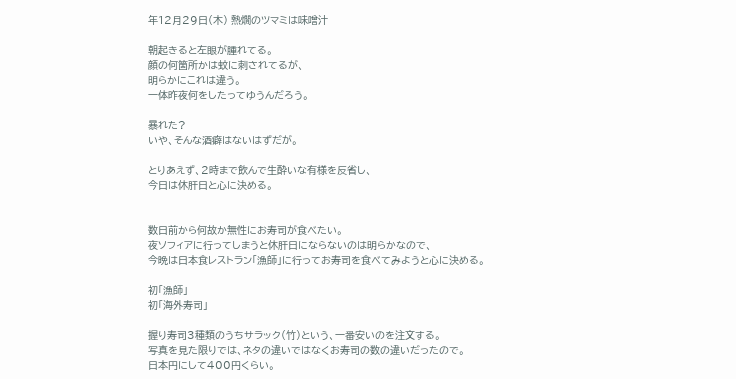年12月29日(木) 熱燗のツマミは味噌汁

朝起きると左眼が腫れてる。
顔の何箇所かは蚊に刺されてるが、
明らかにこれは違う。
一体昨夜何をしたってゆうんだろう。

暴れた?
いや、そんな酒癖はないはずだが。

とりあえず、2時まで飲んで生酔いな有様を反省し、
今日は休肝日と心に決める。


数日前から何故か無性にお寿司が食べたい。
夜ソフィアに行ってしまうと休肝日にならないのは明らかなので、
今晩は日本食レストラン「漁師」に行ってお寿司を食べてみようと心に決める。

初「漁師」
初「海外寿司」

握り寿司3種類のうちサラック(竹)という、一番安いのを注文する。
写真を見た限りでは、ネタの違いではなくお寿司の数の違いだったので。
日本円にして400円くらい。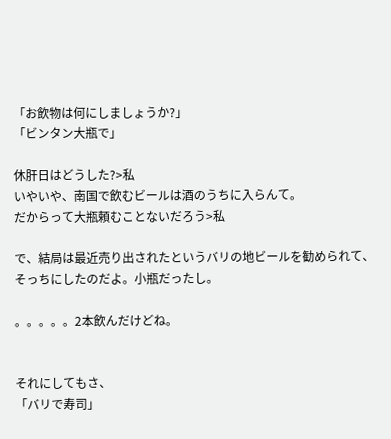「お飲物は何にしましょうか?」
「ビンタン大瓶で」

休肝日はどうした?>私
いやいや、南国で飲むビールは酒のうちに入らんて。
だからって大瓶頼むことないだろう>私

で、結局は最近売り出されたというバリの地ビールを勧められて、
そっちにしたのだよ。小瓶だったし。

。。。。。2本飲んだけどね。


それにしてもさ、
「バリで寿司」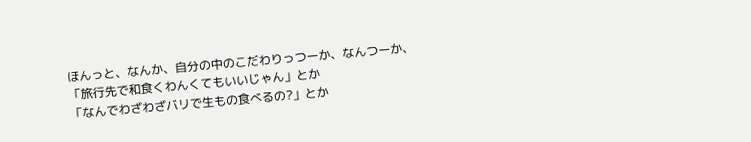ほんっと、なんか、自分の中のこだわりっつーか、なんつーか、
「旅行先で和食くわんくてもいいじゃん」とか
「なんでわざわざバリで生もの食べるの?」とか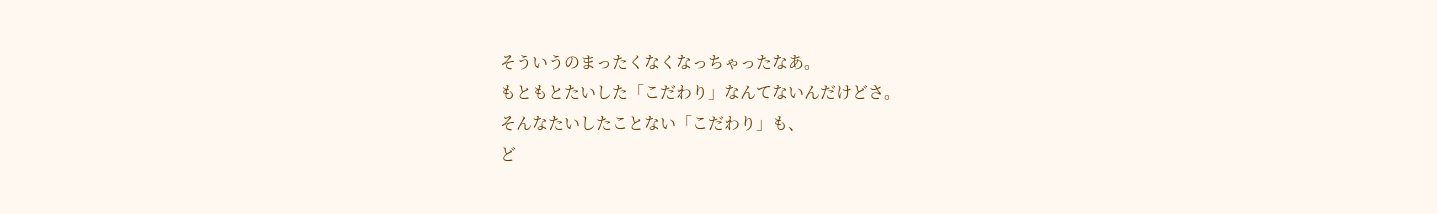そういうのまったくなくなっちゃったなあ。
もともとたいした「こだわり」なんてないんだけどさ。
そんなたいしたことない「こだわり」も、
ど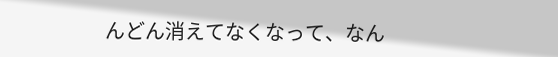んどん消えてなくなって、なん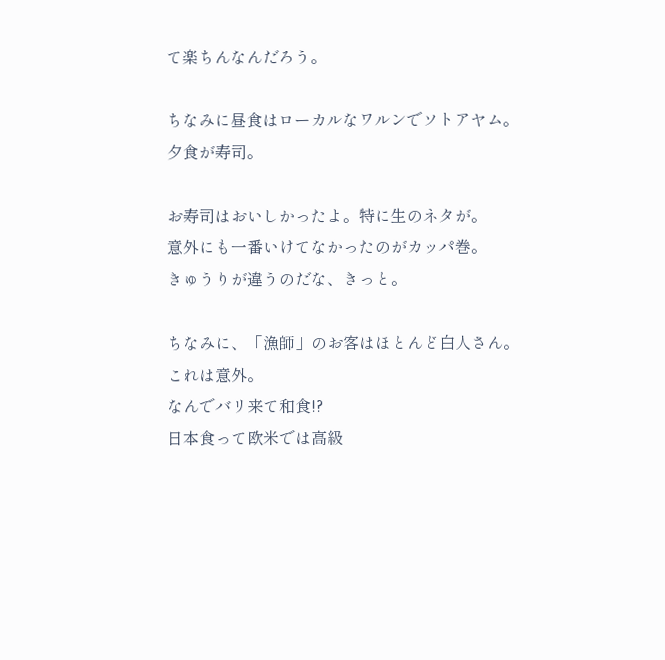て楽ちんなんだろう。

ちなみに昼食はローカルなワルンでソトアヤム。
夕食が寿司。

お寿司はおいしかったよ。特に生のネタが。
意外にも一番いけてなかったのがカッパ巻。
きゅうりが違うのだな、きっと。

ちなみに、「漁師」のお客はほとんど白人さん。
これは意外。
なんでバリ来て和食!?
日本食って欧米では高級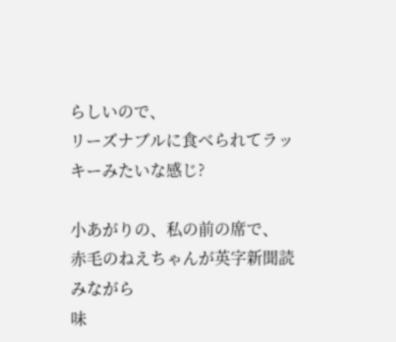らしいので、
リーズナブルに食べられてラッキーみたいな感じ?

小あがりの、私の前の席で、
赤毛のねえちゃんが英字新聞読みながら
味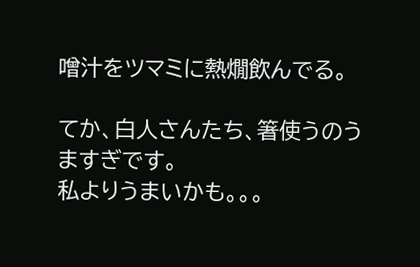噌汁をツマミに熱燗飲んでる。

てか、白人さんたち、箸使うのうますぎです。
私よりうまいかも。。。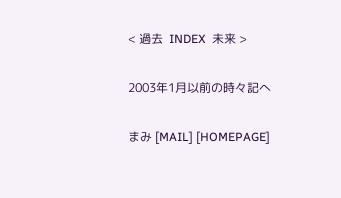< 過去  INDEX  未来 >

2003年1月以前の時々記へ

まみ [MAIL] [HOMEPAGE]